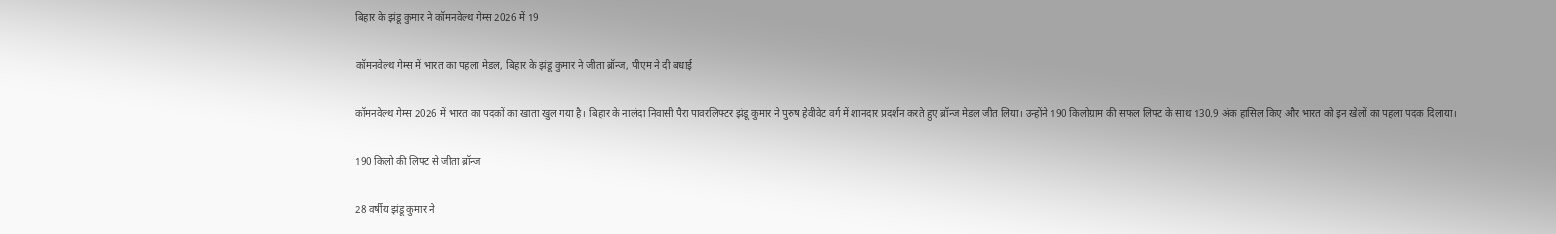बिहार के झंडू कुमार ने कॉमनवेल्थ गेम्स 2026 में 19

कॉमनवेल्थ गेम्स में भारत का पहला मेडल, बिहार के झंडू कुमार ने जीता ब्रॉन्ज, पीएम ने दी बधाई

कॉमनवेल्थ गेम्स 2026 में भारत का पदकों का खाता खुल गया है। बिहार के नालंदा निवासी पैरा पावरलिफ्टर झंडू कुमार ने पुरुष हेवीवेट वर्ग में शानदार प्रदर्शन करते हुए ब्रॉन्ज मेडल जीत लिया। उन्होंने 190 किलोग्राम की सफल लिफ्ट के साथ 130.9 अंक हासिल किए और भारत को इन खेलों का पहला पदक दिलाया।

190 किलो की लिफ्ट से जीता ब्रॉन्ज

28 वर्षीय झंडू कुमार ने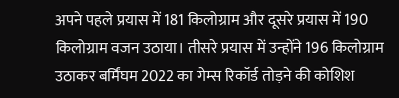अपने पहले प्रयास में 181 किलोग्राम और दूसरे प्रयास में 190 किलोग्राम वजन उठाया। तीसरे प्रयास में उन्होंने 196 किलोग्राम उठाकर बर्मिंघम 2022 का गेम्स रिकॉर्ड तोड़ने की कोशिश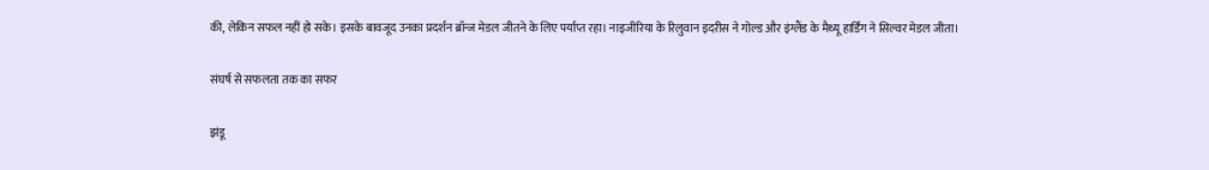की, लेकिन सफल नहीं हो सके। इसके बावजूद उनका प्रदर्शन ब्रॉन्ज मेडल जीतने के लिए पर्याप्त रहा। नाइजीरिया के रिलुवान इदरीस ने गोल्ड और इंग्लैंड के मैथ्यू हार्डिंग ने सिल्वर मेडल जीता।

संघर्ष से सफलता तक का सफर

झंडू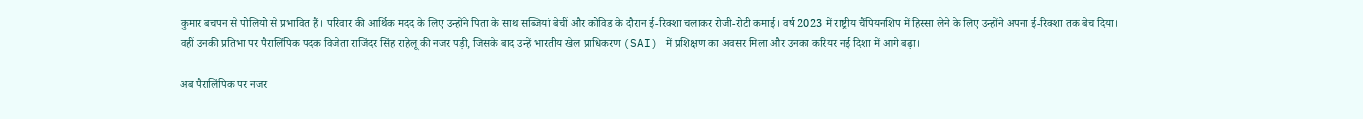कुमार बचपन से पोलियो से प्रभावित हैं। परिवार की आर्थिक मदद के लिए उन्होंने पिता के साथ सब्जियां बेचीं और कोविड के दौरान ई-रिक्शा चलाकर रोजी-रोटी कमाई। वर्ष 2023 में राष्ट्रीय चैंपियनशिप में हिस्सा लेने के लिए उन्होंने अपना ई-रिक्शा तक बेच दिया। वहीं उनकी प्रतिभा पर पैरालिंपिक पदक विजेता राजिंदर सिंह राहेलू की नजर पड़ी, जिसके बाद उन्हें भारतीय खेल प्राधिकरण (SAI) में प्रशिक्षण का अवसर मिला और उनका करियर नई दिशा में आगे बढ़ा।

अब पैरालिंपिक पर नजर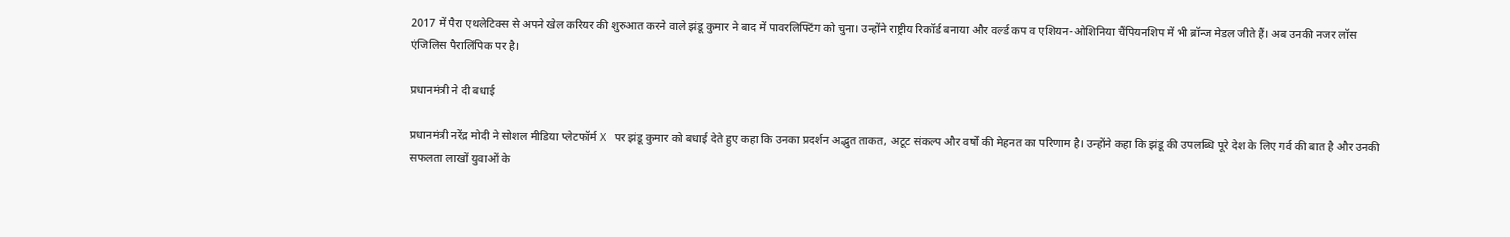2017 में पैरा एथलेटिक्स से अपने खेल करियर की शुरुआत करने वाले झंडू कुमार ने बाद में पावरलिफ्टिंग को चुना। उन्होंने राष्ट्रीय रिकॉर्ड बनाया और वर्ल्ड कप व एशियन-ओशिनिया चैंपियनशिप में भी ब्रॉन्ज मेडल जीते हैं। अब उनकी नजर लॉस एंजिलिस पैरालिंपिक पर है।

प्रधानमंत्री ने दी बधाई

प्रधानमंत्री नरेंद्र मोदी ने सोशल मीडिया प्लेटफॉर्म X पर झंडू कुमार को बधाई देते हुए कहा कि उनका प्रदर्शन अद्भुत ताकत, अटूट संकल्प और वर्षों की मेहनत का परिणाम है। उन्होंने कहा कि झंडू की उपलब्धि पूरे देश के लिए गर्व की बात है और उनकी सफलता लाखों युवाओं के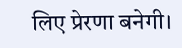लिए प्रेरणा बनेगी।